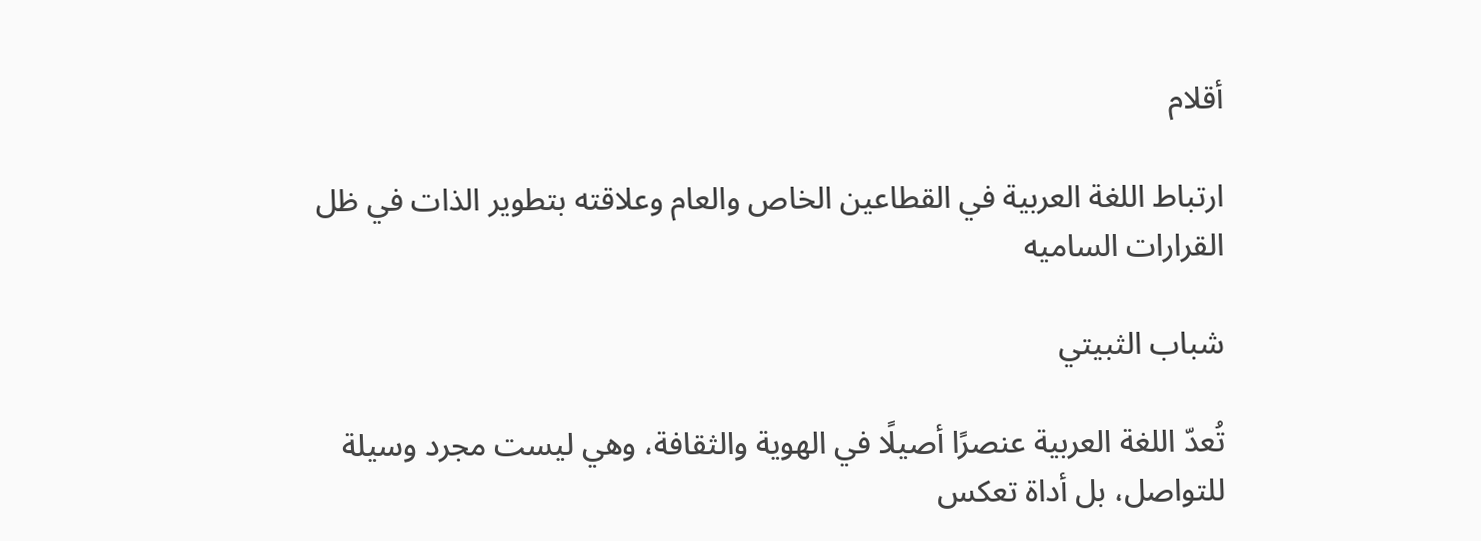أقلام

ارتباط اللغة العربية في القطاعين الخاص والعام وعلاقته بتطوير الذات في ظل القرارات الساميه

شباب الثبيتي

تُعدّ اللغة العربية عنصرًا أصيلًا في الهوية والثقافة، وهي ليست مجرد وسيلة للتواصل، بل أداة تعكس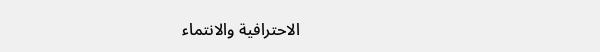الاحترافية والانتماء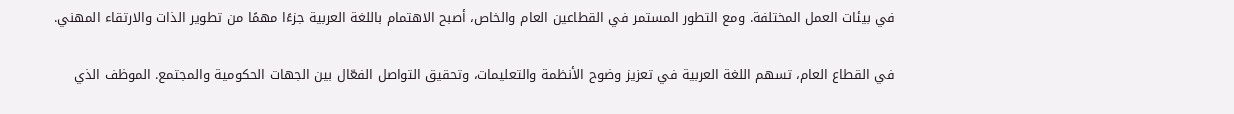في بيئات العمل المختلفة. ومع التطور المستمر في القطاعين العام والخاص، أصبح الاهتمام باللغة العربية جزءًا مهمًا من تطوير الذات والارتقاء المهني.

في القطاع العام، تسهم اللغة العربية في تعزيز وضوح الأنظمة والتعليمات، وتحقيق التواصل الفعّال بين الجهات الحكومية والمجتمع. الموظف الذي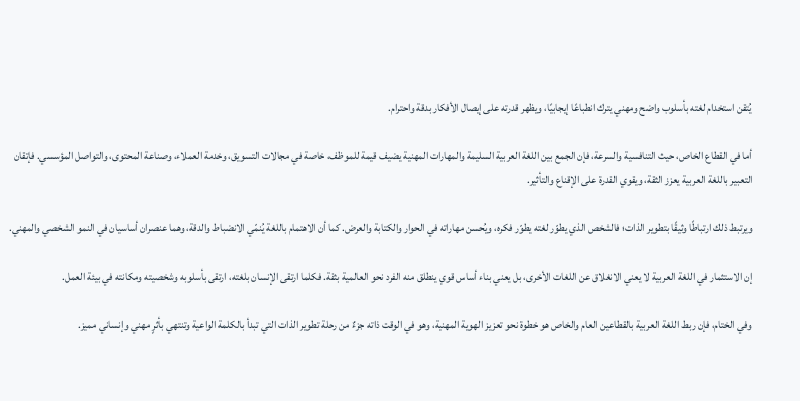يُتقن استخدام لغته بأسلوب واضح ومهني يترك انطباعًا إيجابيًا، ويظهر قدرته على إيصال الأفكار بدقة واحترام.

أما في القطاع الخاص، حيث التنافسية والسرعة، فإن الجمع بين اللغة العربية السليمة والمهارات المهنية يضيف قيمة للموظف، خاصة في مجالات التسويق، وخدمة العملاء، وصناعة المحتوى، والتواصل المؤسسي. فإتقان التعبير باللغة العربية يعزز الثقة، ويقوي القدرة على الإقناع والتأثير.

ويرتبط ذلك ارتباطًا وثيقًا بتطوير الذات؛ فالشخص الذي يطوّر لغته يطوّر فكره، ويُحسن مهاراته في الحوار والكتابة والعرض. كما أن الاهتمام باللغة يُنمّي الانضباط والدقة، وهما عنصران أساسيان في النمو الشخصي والمهني.

إن الاستثمار في اللغة العربية لا يعني الانغلاق عن اللغات الأخرى، بل يعني بناء أساس قوي ينطلق منه الفرد نحو العالمية بثقة. فكلما ارتقى الإنسان بلغته، ارتقى بأسلوبه وشخصيته ومكانته في بيئة العمل.

وفي الختام، فإن ربط اللغة العربية بالقطاعين العام والخاص هو خطوة نحو تعزيز الهوية المهنية، وهو في الوقت ذاته جزءٌ من رحلة تطوير الذات التي تبدأ بالكلمة الواعية وتنتهي بأثرٍ مهني وإنساني مميز.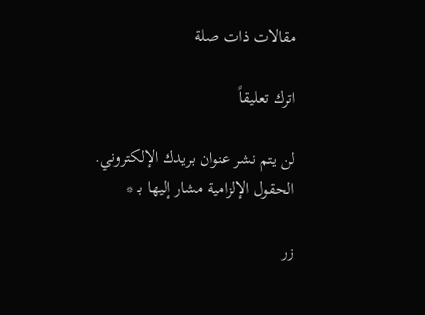مقالات ذات صلة

اترك تعليقاً

لن يتم نشر عنوان بريدك الإلكتروني. الحقول الإلزامية مشار إليها بـ *

زر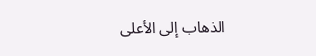الذهاب إلى الأعلى